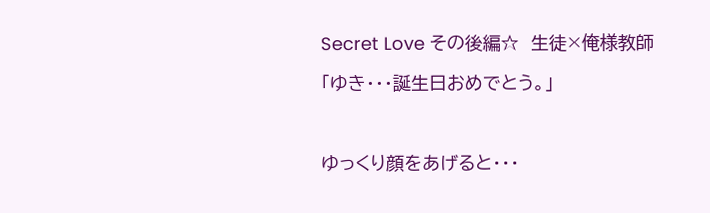Secret Love その後編☆  生徒×俺様教師

「ゆき・・・誕生日おめでとう。」



ゆっくり顔をあげると・・・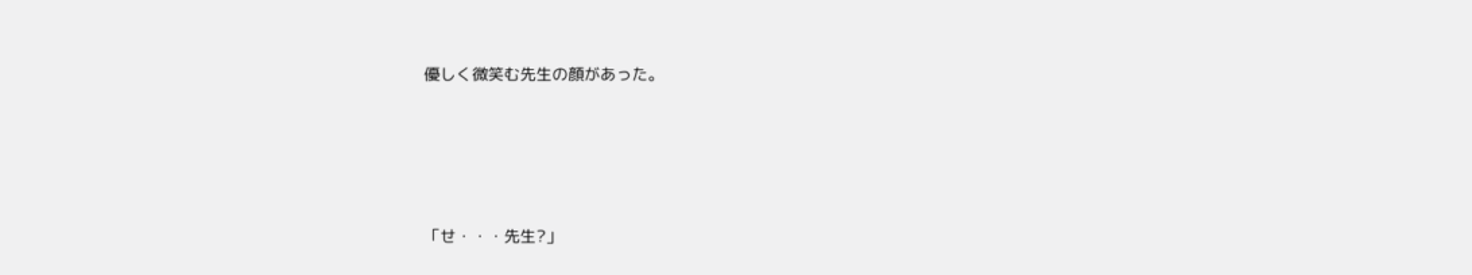優しく微笑む先生の顔があった。




「せ・・・先生?」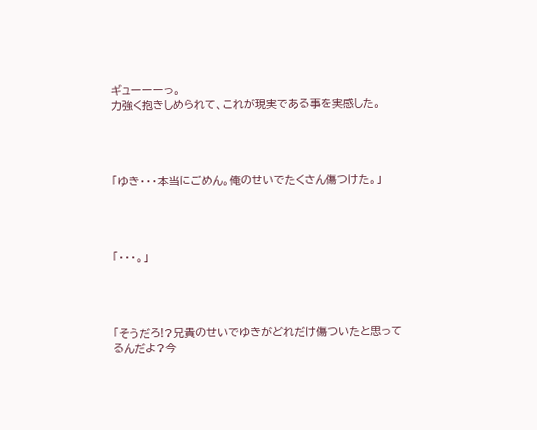ギューーーっ。
力強く抱きしめられて、これが現実である事を実感した。




「ゆき・・・本当にごめん。俺のせいでたくさん傷つけた。」




「・・・。」




「そうだろ!?兄貴のせいでゆきがどれだけ傷ついたと思ってるんだよ?今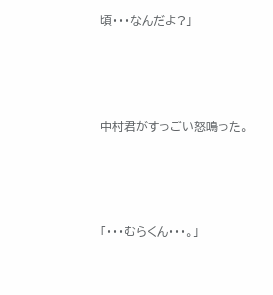頃・・・なんだよ?」




中村君がすっごい怒鳴った。




「・・・むらくん・・・。」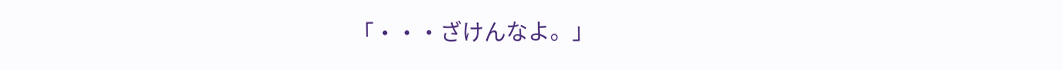「・・・ざけんなよ。」